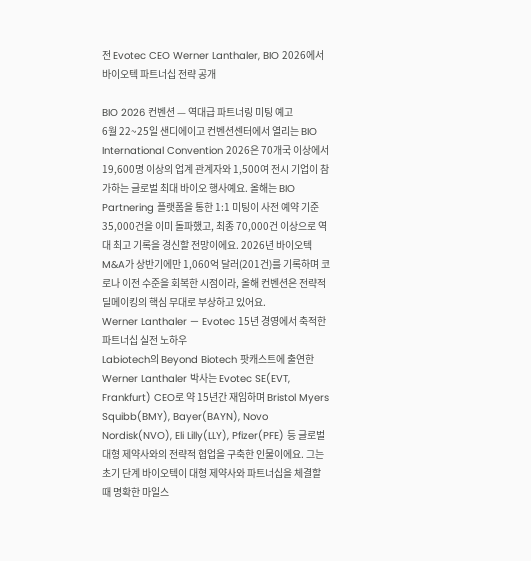전 Evotec CEO Werner Lanthaler, BIO 2026에서 바이오텍 파트너십 전략 공개

BIO 2026 컨벤션 — 역대급 파트너링 미팅 예고
6월 22~25일 샌디에이고 컨벤션센터에서 열리는 BIO International Convention 2026은 70개국 이상에서 19,600명 이상의 업계 관계자와 1,500여 전시 기업이 참가하는 글로벌 최대 바이오 행사예요. 올해는 BIO Partnering 플랫폼을 통한 1:1 미팅이 사전 예약 기준 35,000건을 이미 돌파했고, 최종 70,000건 이상으로 역대 최고 기록을 경신할 전망이에요. 2026년 바이오텍 M&A가 상반기에만 1,060억 달러(201건)를 기록하며 코로나 이전 수준을 회복한 시점이라, 올해 컨벤션은 전략적 딜메이킹의 핵심 무대로 부상하고 있어요.
Werner Lanthaler — Evotec 15년 경영에서 축적한 파트너십 실전 노하우
Labiotech의 Beyond Biotech 팟캐스트에 출연한 Werner Lanthaler 박사는 Evotec SE(EVT, Frankfurt) CEO로 약 15년간 재임하며 Bristol Myers Squibb(BMY), Bayer(BAYN), Novo Nordisk(NVO), Eli Lilly(LLY), Pfizer(PFE) 등 글로벌 대형 제약사와의 전략적 협업을 구축한 인물이에요. 그는 초기 단계 바이오텍이 대형 제약사와 파트너십을 체결할 때 명확한 마일스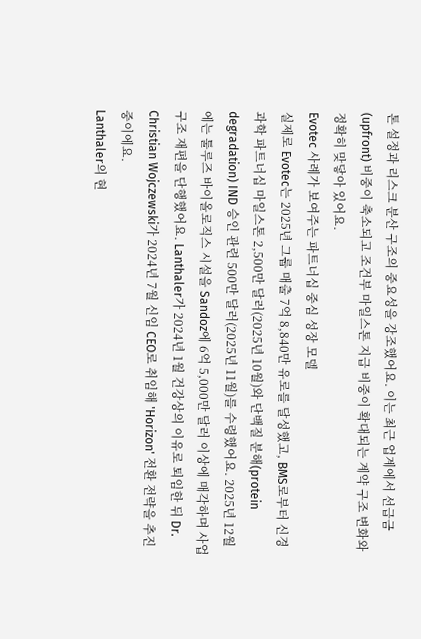톤 설정과 리스크 분산 구조의 중요성을 강조했어요. 이는 최근 업계에서 선급금(upfront) 비중이 축소되고 조건부 마일스톤 지급 비중이 확대되는 계약 구조 변화와 정확히 맞닿아 있어요.
Evotec 사례가 보여주는 파트너십 중심 성장 모델
실제로 Evotec는 2025년 그룹 매출 7억 8,840만 유로를 달성했고, BMS로부터 신경과학 파트너십 마일스톤 2,500만 달러(2025년 10월)와 단백질 분해(protein degradation) IND 승인 관련 500만 달러(2025년 11월)를 수령했어요. 2025년 12월에는 툴루즈 바이올로직스 시설을 Sandoz에 6억 5,000만 달러 이상에 매각하며 사업 구조 재편을 단행했어요. Lanthaler가 2024년 1월 건강상의 이유로 퇴임한 뒤 Dr. Christian Wojczewski가 2024년 7월 신임 CEO로 취임해 'Horizon' 전환 전략을 추진 중이에요.
Lanthaler의 현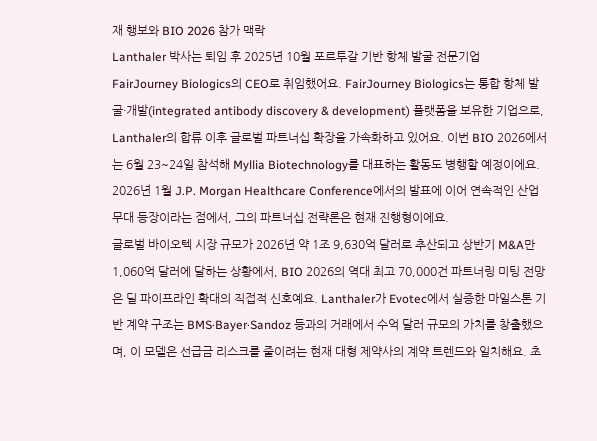재 행보와 BIO 2026 참가 맥락
Lanthaler 박사는 퇴임 후 2025년 10월 포르투갈 기반 항체 발굴 전문기업 FairJourney Biologics의 CEO로 취임했어요. FairJourney Biologics는 통합 항체 발굴·개발(integrated antibody discovery & development) 플랫폼을 보유한 기업으로, Lanthaler의 합류 이후 글로벌 파트너십 확장을 가속화하고 있어요. 이번 BIO 2026에서는 6월 23~24일 참석해 Myllia Biotechnology를 대표하는 활동도 병행할 예정이에요. 2026년 1월 J.P. Morgan Healthcare Conference에서의 발표에 이어 연속적인 산업 무대 등장이라는 점에서, 그의 파트너십 전략론은 현재 진행형이에요.
글로벌 바이오텍 시장 규모가 2026년 약 1조 9,630억 달러로 추산되고 상반기 M&A만 1,060억 달러에 달하는 상황에서, BIO 2026의 역대 최고 70,000건 파트너링 미팅 전망은 딜 파이프라인 확대의 직접적 신호예요. Lanthaler가 Evotec에서 실증한 마일스톤 기반 계약 구조는 BMS·Bayer·Sandoz 등과의 거래에서 수억 달러 규모의 가치를 창출했으며, 이 모델은 선급금 리스크를 줄이려는 현재 대형 제약사의 계약 트렌드와 일치해요. 초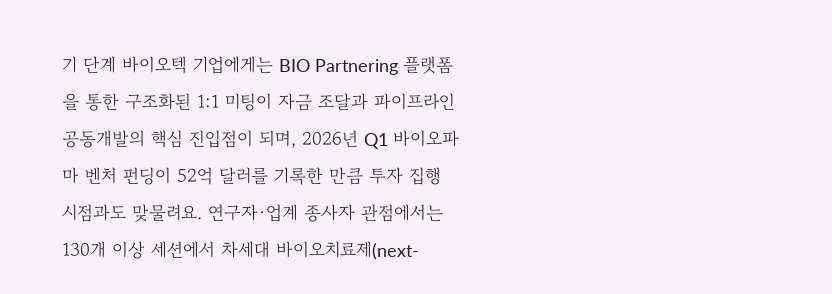기 단계 바이오텍 기업에게는 BIO Partnering 플랫폼을 통한 구조화된 1:1 미팅이 자금 조달과 파이프라인 공동개발의 핵심 진입점이 되며, 2026년 Q1 바이오파마 벤처 펀딩이 52억 달러를 기록한 만큼 투자 집행 시점과도 맞물려요. 연구자·업계 종사자 관점에서는 130개 이상 세션에서 차세대 바이오치료제(next-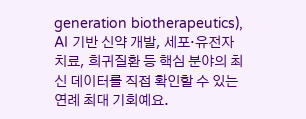generation biotherapeutics), AI 기반 신약 개발, 세포·유전자 치료, 희귀질환 등 핵심 분야의 최신 데이터를 직접 확인할 수 있는 연례 최대 기회예요.